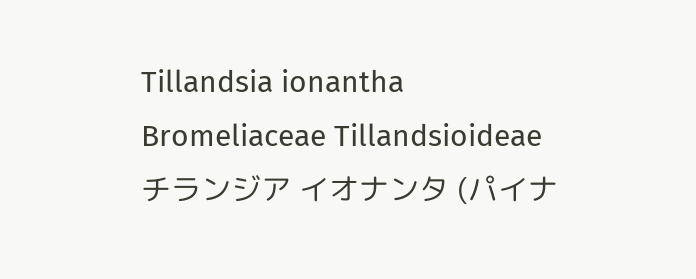Tillandsia ionantha
Bromeliaceae Tillandsioideae
チランジア イオナンタ (パイナ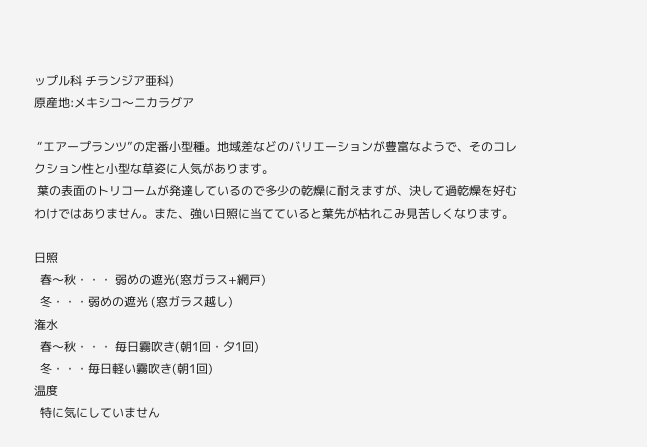ップル科 チランジア亜科)
原産地:メキシコ〜ニカラグア

 “エアープランツ”の定番小型種。地域差などのバリエーションが豊富なようで、そのコレクション性と小型な草姿に人気があります。
 葉の表面のトリコームが発達しているので多少の乾燥に耐えますが、決して過乾燥を好むわけではありません。また、強い日照に当てていると葉先が枯れこみ見苦しくなります。

日照
  春〜秋・・・ 弱めの遮光(窓ガラス+網戸)
  冬・・・弱めの遮光 (窓ガラス越し)
潅水
  春〜秋・・・ 毎日霧吹き(朝1回・夕1回)
  冬・・・毎日軽い霧吹き(朝1回)
温度
  特に気にしていません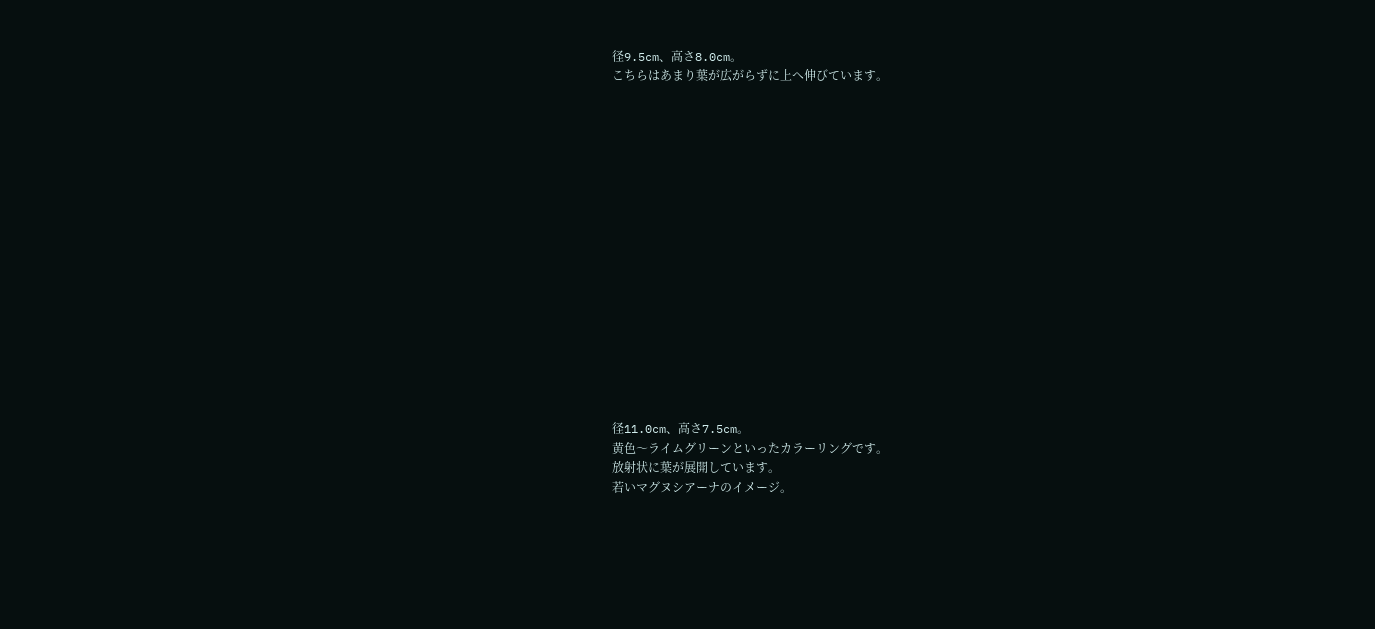径9.5cm、高さ8.0cm。
こちらはあまり葉が広がらずに上へ伸びています。

















径11.0cm、高さ7.5cm。
黄色〜ライムグリーンといったカラーリングです。
放射状に葉が展開しています。
若いマグヌシアーナのイメージ。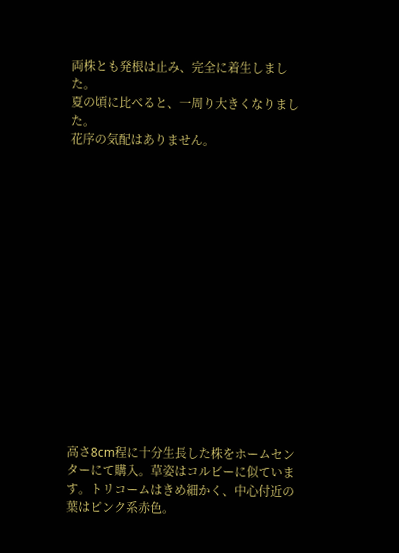両株とも発根は止み、完全に着生しました。
夏の頃に比べると、一周り大きくなりました。
花序の気配はありません。
















高さ8cm程に十分生長した株をホームセンターにて購入。草姿はコルビーに似ています。トリコームはきめ細かく、中心付近の葉はピンク系赤色。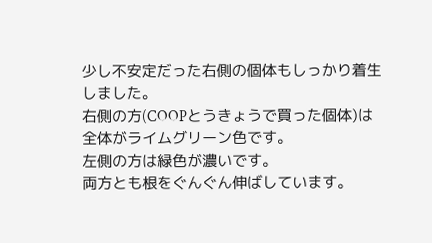少し不安定だった右側の個体もしっかり着生しました。
右側の方(COOPとうきょうで買った個体)は 全体がライムグリーン色です。
左側の方は緑色が濃いです。
両方とも根をぐんぐん伸ばしています。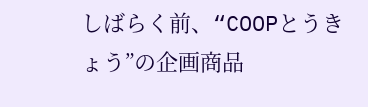しばらく前、“COOPとうきょう”の企画商品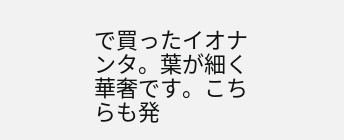で買ったイオナンタ。葉が細く華奢です。こちらも発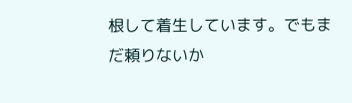根して着生しています。でもまだ頼りないか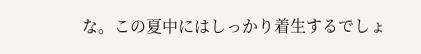な。この夏中にはしっかり着生するでしょ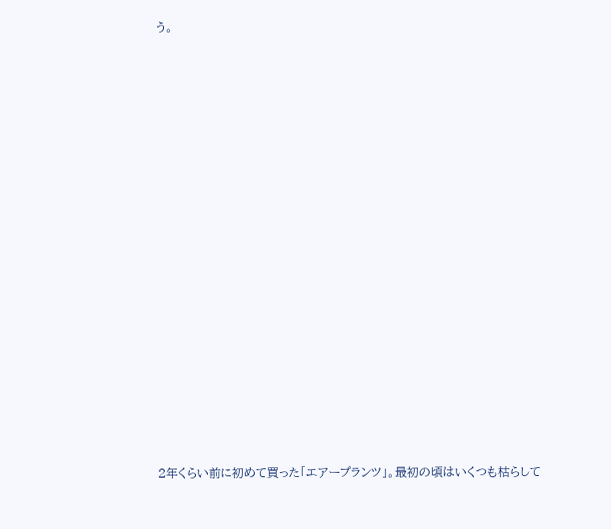う。

















2年くらい前に初めて買った「エアープランツ」。最初の頃はいくつも枯らして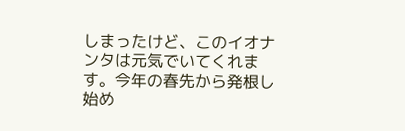しまったけど、このイオナンタは元気でいてくれます。今年の春先から発根し始め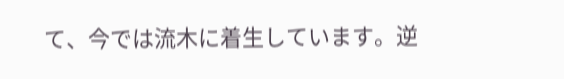て、今では流木に着生しています。逆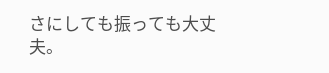さにしても振っても大丈夫。